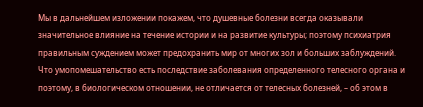Мы в дальнейшем изложении покажем, что душевные болезни всегда оказывали значительное влияние на течение истории и на развитие культуры; поэтому психиатрия правильным суждением может предохранить мир от многих зол и больших заблуждений. Что умопомешательство есть последствие заболевания определенного телесного органа и поэтому, в биологическом отношении, не отличается от телесных болезней, – об этом в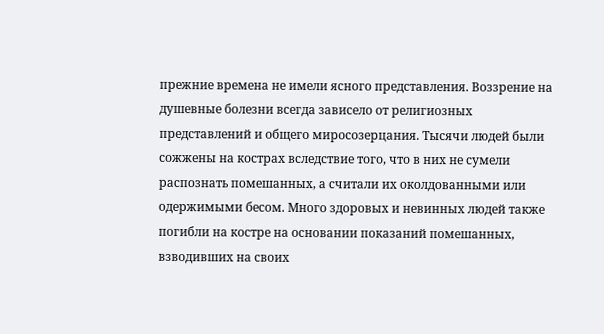прежние времена не имели ясного представления. Воззрение на душевные болезни всегда зависело от религиозных представлений и общего миросозерцания. Тысячи людей были сожжены на кострах вследствие того, что в них не сумели распознать помешанных, а считали их околдованными или одержимыми бесом. Много здоровых и невинных людей также погибли на костре на основании показаний помешанных, взводивших на своих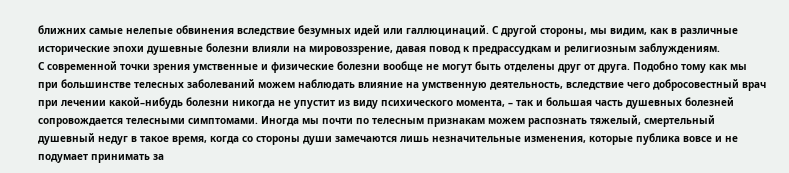ближних самые нелепые обвинения вследствие безумных идей или галлюцинаций. С другой стороны, мы видим, как в различные исторические эпохи душевные болезни влияли на мировоззрение, давая повод к предрассудкам и религиозным заблуждениям.
С современной точки зрения умственные и физические болезни вообще не могут быть отделены друг от друга. Подобно тому как мы при большинстве телесных заболеваний можем наблюдать влияние на умственную деятельность, вследствие чего добросовестный врач при лечении какой–нибудь болезни никогда не упустит из виду психического момента, – так и большая часть душевных болезней сопровождается телесными симптомами. Иногда мы почти по телесным признакам можем распознать тяжелый, смертельный душевный недуг в такое время, когда со стороны души замечаются лишь незначительные изменения, которые публика вовсе и не подумает принимать за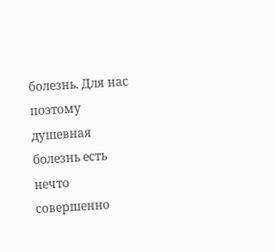болезнь. Для нас поэтому душевная болезнь есть нечто совершенно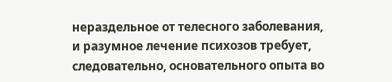нераздельное от телесного заболевания, и разумное лечение психозов требует, следовательно, основательного опыта во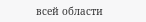всей области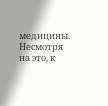медицины.
Несмотря на это, к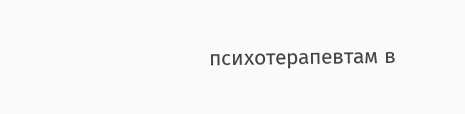психотерапевтам в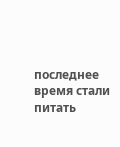последнее время стали питать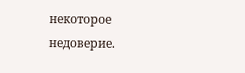некоторое недоверие.